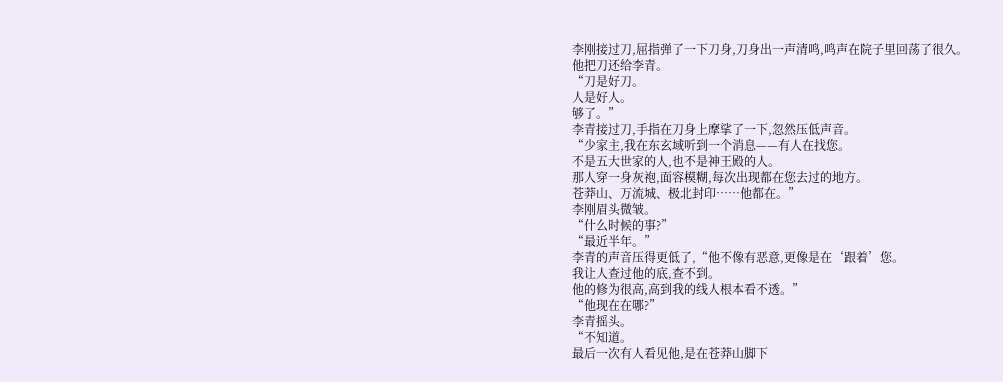李刚接过刀,屈指弹了一下刀身,刀身出一声清鸣,鸣声在院子里回荡了很久。
他把刀还给李青。
“刀是好刀。
人是好人。
够了。”
李青接过刀,手指在刀身上摩挲了一下,忽然压低声音。
“少家主,我在东玄域听到一个消息——有人在找您。
不是五大世家的人,也不是神王殿的人。
那人穿一身灰袍,面容模糊,每次出现都在您去过的地方。
苍莽山、万流城、极北封印……他都在。”
李刚眉头微皱。
“什么时候的事?”
“最近半年。”
李青的声音压得更低了,“他不像有恶意,更像是在‘跟着’您。
我让人查过他的底,查不到。
他的修为很高,高到我的线人根本看不透。”
“他现在在哪?”
李青摇头。
“不知道。
最后一次有人看见他,是在苍莽山脚下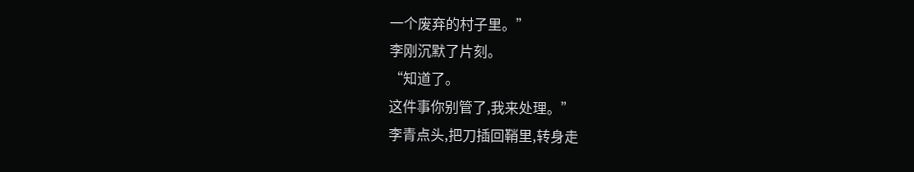一个废弃的村子里。”
李刚沉默了片刻。
“知道了。
这件事你别管了,我来处理。”
李青点头,把刀插回鞘里,转身走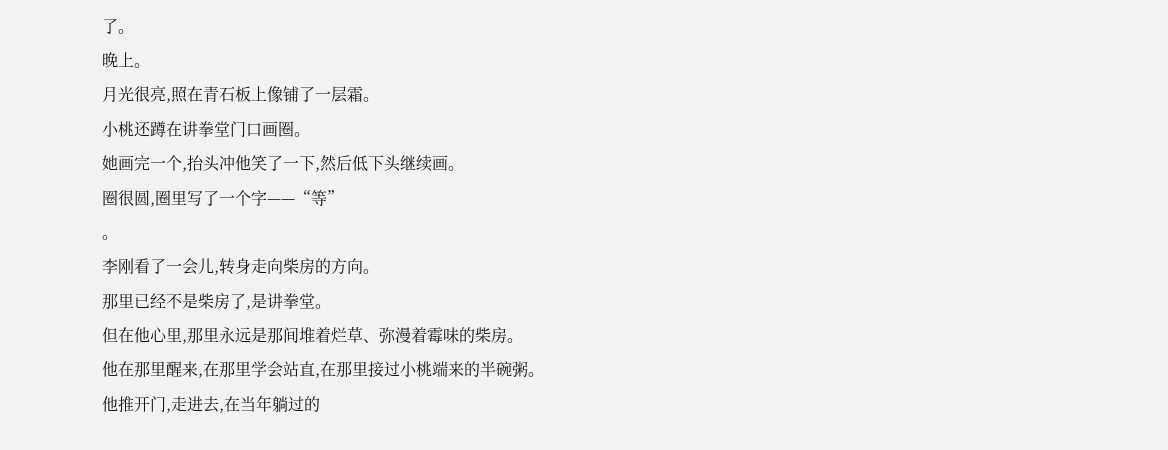了。
晚上。
月光很亮,照在青石板上像铺了一层霜。
小桃还蹲在讲拳堂门口画圈。
她画完一个,抬头冲他笑了一下,然后低下头继续画。
圈很圆,圈里写了一个字——“等”
。
李刚看了一会儿,转身走向柴房的方向。
那里已经不是柴房了,是讲拳堂。
但在他心里,那里永远是那间堆着烂草、弥漫着霉味的柴房。
他在那里醒来,在那里学会站直,在那里接过小桃端来的半碗粥。
他推开门,走进去,在当年躺过的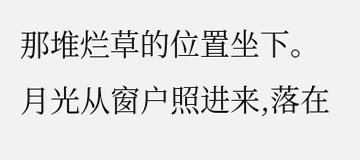那堆烂草的位置坐下。
月光从窗户照进来,落在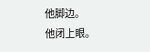他脚边。
他闭上眼。